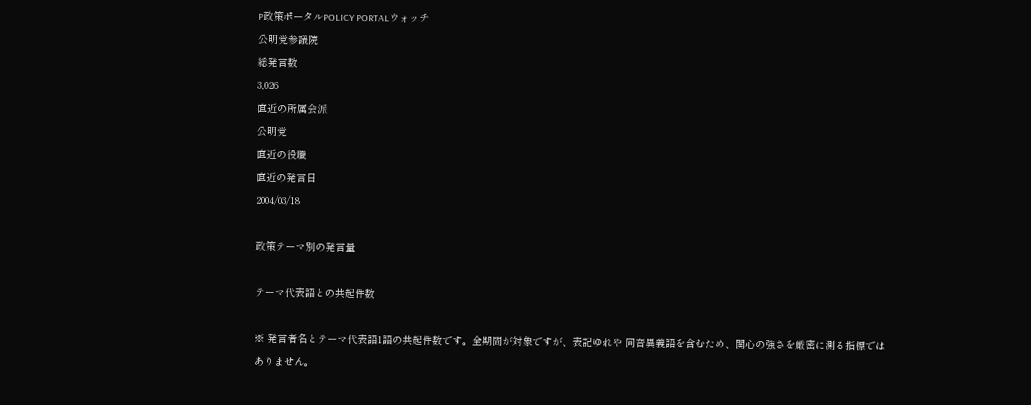P政策ポータルPOLICY PORTALウォッチ
公明党参議院
総発言数
3,026
直近の所属会派
公明党
直近の役職
直近の発言日
2004/03/18

政策テーマ別の発言量

テーマ代表語との共起件数

※ 発言者名とテーマ代表語1語の共起件数です。全期間が対象ですが、表記ゆれや 同音異義語を含むため、関心の強さを厳密に測る指標ではありません。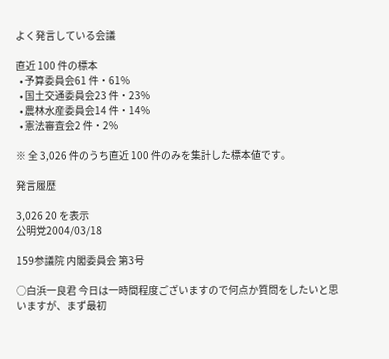よく発言している会議

直近 100 件の標本
  • 予算委員会61 件・61%
  • 国土交通委員会23 件・23%
  • 農林水産委員会14 件・14%
  • 憲法審査会2 件・2%

※ 全 3,026 件のうち直近 100 件のみを集計した標本値です。

発言履歴

3,026 20 を表示
公明党2004/03/18

159参議院 内閣委員会 第3号

○白浜一良君 今日は一時間程度ございますので何点か質問をしたいと思いますが、まず最初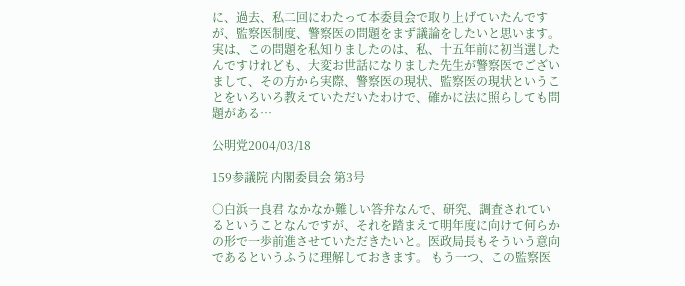に、過去、私二回にわたって本委員会で取り上げていたんですが、監察医制度、警察医の問題をまず議論をしたいと思います。 実は、この問題を私知りましたのは、私、十五年前に初当選したんですけれども、大変お世話になりました先生が警察医でございまして、その方から実際、警察医の現状、監察医の現状ということをいろいろ教えていただいたわけで、確かに法に照らしても問題がある…

公明党2004/03/18

159参議院 内閣委員会 第3号

○白浜一良君 なかなか難しい答弁なんで、研究、調査されているということなんですが、それを踏まえて明年度に向けて何らかの形で一歩前進させていただきたいと。医政局長もそういう意向であるというふうに理解しておきます。 もう一つ、この監察医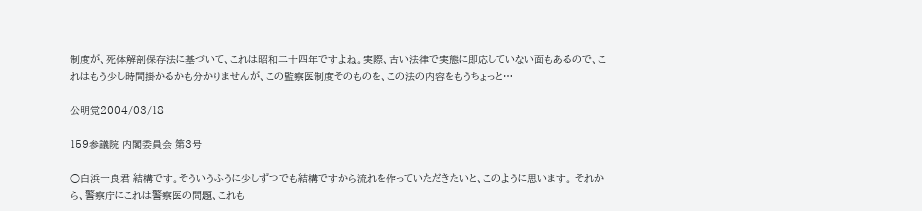制度が、死体解剖保存法に基づいて、これは昭和二十四年ですよね。実際、古い法律で実態に即応していない面もあるので、これはもう少し時間掛かるかも分かりませんが、この監察医制度そのものを、この法の内容をもうちょっと…

公明党2004/03/18

159参議院 内閣委員会 第3号

○白浜一良君 結構です。そういうふうに少しずつでも結構ですから流れを作っていただきたいと、このように思います。 それから、警察庁にこれは警察医の問題、これも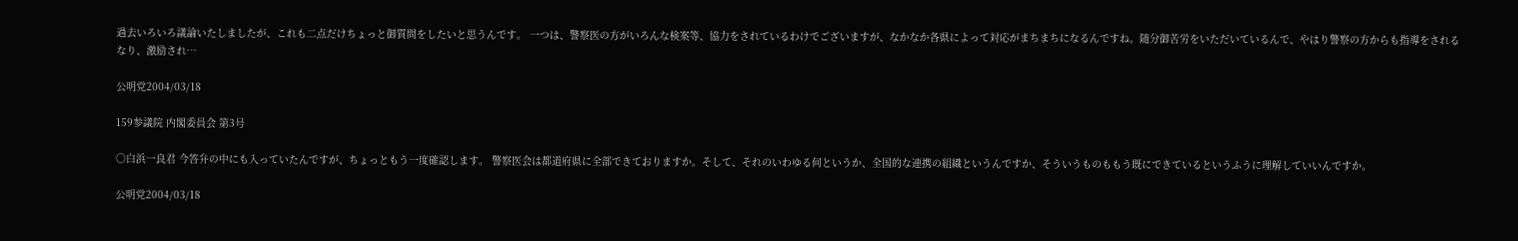過去いろいろ議論いたしましたが、これも二点だけちょっと御質問をしたいと思うんです。 一つは、警察医の方がいろんな検案等、協力をされているわけでございますが、なかなか各県によって対応がまちまちになるんですね。随分御苦労をいただいているんで、やはり警察の方からも指導をされるなり、激励され…

公明党2004/03/18

159参議院 内閣委員会 第3号

○白浜一良君 今答弁の中にも入っていたんですが、ちょっともう一度確認します。 警察医会は都道府県に全部できておりますか。そして、それのいわゆる何というか、全国的な連携の組織というんですか、そういうものももう既にできているというふうに理解していいんですか。

公明党2004/03/18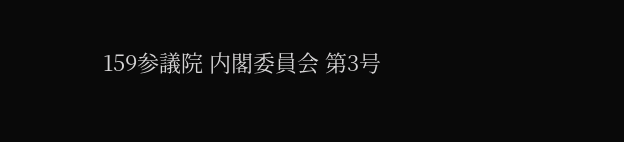159参議院 内閣委員会 第3号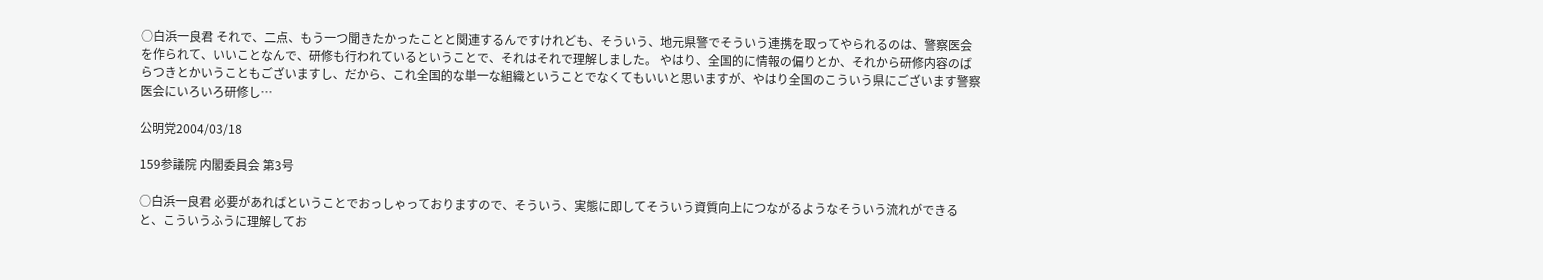○白浜一良君 それで、二点、もう一つ聞きたかったことと関連するんですけれども、そういう、地元県警でそういう連携を取ってやられるのは、警察医会を作られて、いいことなんで、研修も行われているということで、それはそれで理解しました。 やはり、全国的に情報の偏りとか、それから研修内容のばらつきとかいうこともございますし、だから、これ全国的な単一な組織ということでなくてもいいと思いますが、やはり全国のこういう県にございます警察医会にいろいろ研修し…

公明党2004/03/18

159参議院 内閣委員会 第3号

○白浜一良君 必要があればということでおっしゃっておりますので、そういう、実態に即してそういう資質向上につながるようなそういう流れができると、こういうふうに理解してお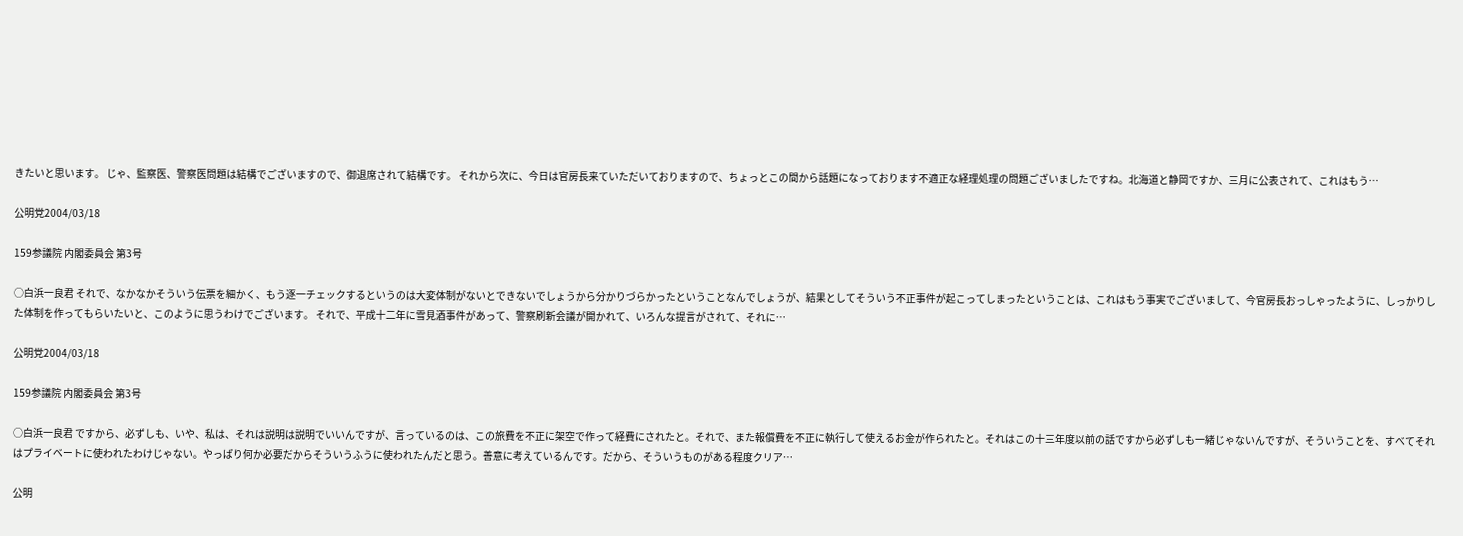きたいと思います。 じゃ、監察医、警察医問題は結構でございますので、御退席されて結構です。 それから次に、今日は官房長来ていただいておりますので、ちょっとこの間から話題になっております不適正な経理処理の問題ございましたですね。北海道と静岡ですか、三月に公表されて、これはもう…

公明党2004/03/18

159参議院 内閣委員会 第3号

○白浜一良君 それで、なかなかそういう伝票を細かく、もう逐一チェックするというのは大変体制がないとできないでしょうから分かりづらかったということなんでしょうが、結果としてそういう不正事件が起こってしまったということは、これはもう事実でございまして、今官房長おっしゃったように、しっかりした体制を作ってもらいたいと、このように思うわけでございます。 それで、平成十二年に雪見酒事件があって、警察刷新会議が開かれて、いろんな提言がされて、それに…

公明党2004/03/18

159参議院 内閣委員会 第3号

○白浜一良君 ですから、必ずしも、いや、私は、それは説明は説明でいいんですが、言っているのは、この旅費を不正に架空で作って経費にされたと。それで、また報償費を不正に執行して使えるお金が作られたと。それはこの十三年度以前の話ですから必ずしも一緒じゃないんですが、そういうことを、すべてそれはプライベートに使われたわけじゃない。やっぱり何か必要だからそういうふうに使われたんだと思う。善意に考えているんです。だから、そういうものがある程度クリア…

公明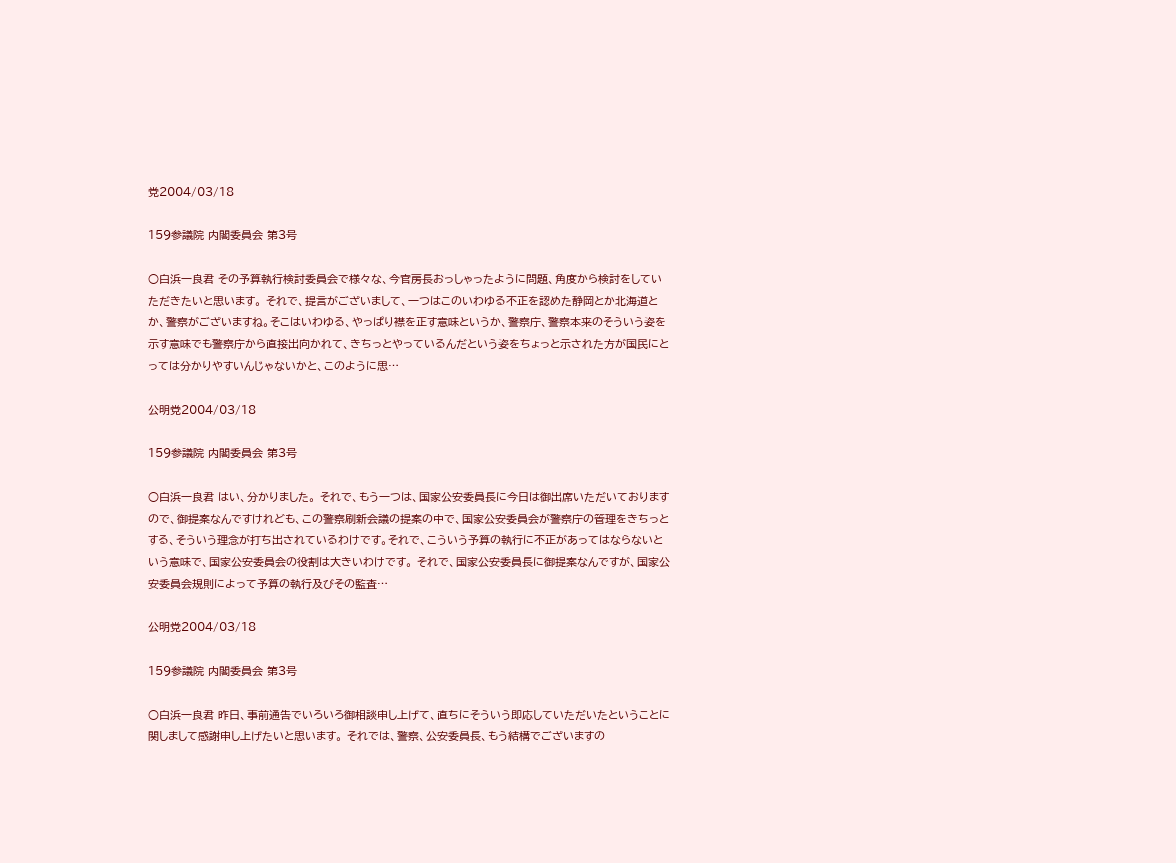党2004/03/18

159参議院 内閣委員会 第3号

○白浜一良君 その予算執行検討委員会で様々な、今官房長おっしゃったように問題、角度から検討をしていただきたいと思います。 それで、提言がございまして、一つはこのいわゆる不正を認めた静岡とか北海道とか、警察がございますね。そこはいわゆる、やっぱり襟を正す意味というか、警察庁、警察本来のそういう姿を示す意味でも警察庁から直接出向かれて、きちっとやっているんだという姿をちょっと示された方が国民にとっては分かりやすいんじゃないかと、このように思…

公明党2004/03/18

159参議院 内閣委員会 第3号

○白浜一良君 はい、分かりました。 それで、もう一つは、国家公安委員長に今日は御出席いただいておりますので、御提案なんですけれども、この警察刷新会議の提案の中で、国家公安委員会が警察庁の管理をきちっとする、そういう理念が打ち出されているわけです。それで、こういう予算の執行に不正があってはならないという意味で、国家公安委員会の役割は大きいわけです。 それで、国家公安委員長に御提案なんですが、国家公安委員会規則によって予算の執行及びその監査…

公明党2004/03/18

159参議院 内閣委員会 第3号

○白浜一良君 昨日、事前通告でいろいろ御相談申し上げて、直ちにそういう即応していただいたということに関しまして感謝申し上げたいと思います。 それでは、警察、公安委員長、もう結構でございますの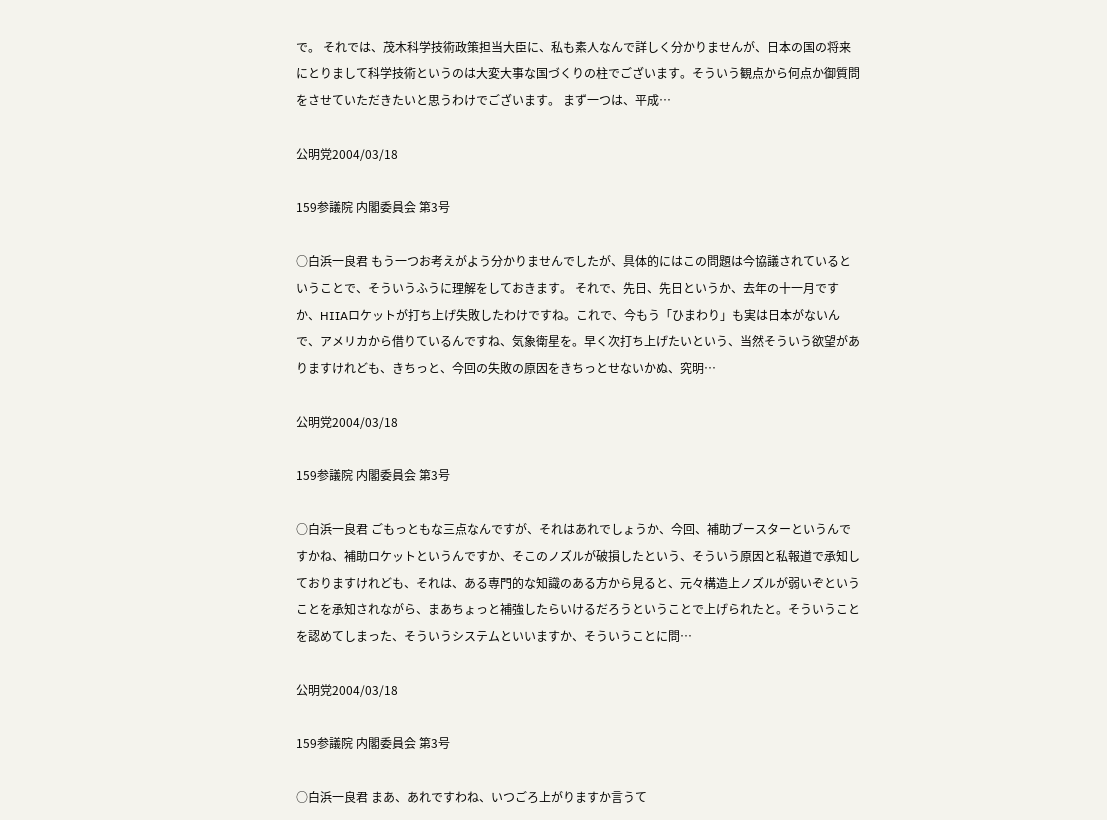で。 それでは、茂木科学技術政策担当大臣に、私も素人なんで詳しく分かりませんが、日本の国の将来にとりまして科学技術というのは大変大事な国づくりの柱でございます。そういう観点から何点か御質問をさせていただきたいと思うわけでございます。 まず一つは、平成…

公明党2004/03/18

159参議院 内閣委員会 第3号

○白浜一良君 もう一つお考えがよう分かりませんでしたが、具体的にはこの問題は今協議されているということで、そういうふうに理解をしておきます。 それで、先日、先日というか、去年の十一月ですか、HⅡAロケットが打ち上げ失敗したわけですね。これで、今もう「ひまわり」も実は日本がないんで、アメリカから借りているんですね、気象衛星を。早く次打ち上げたいという、当然そういう欲望がありますけれども、きちっと、今回の失敗の原因をきちっとせないかぬ、究明…

公明党2004/03/18

159参議院 内閣委員会 第3号

○白浜一良君 ごもっともな三点なんですが、それはあれでしょうか、今回、補助ブースターというんですかね、補助ロケットというんですか、そこのノズルが破損したという、そういう原因と私報道で承知しておりますけれども、それは、ある専門的な知識のある方から見ると、元々構造上ノズルが弱いぞということを承知されながら、まあちょっと補強したらいけるだろうということで上げられたと。そういうことを認めてしまった、そういうシステムといいますか、そういうことに問…

公明党2004/03/18

159参議院 内閣委員会 第3号

○白浜一良君 まあ、あれですわね、いつごろ上がりますか言うて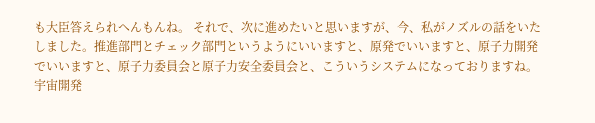も大臣答えられへんもんね。 それで、次に進めたいと思いますが、今、私がノズルの話をいたしました。推進部門とチェック部門というようにいいますと、原発でいいますと、原子力開発でいいますと、原子力委員会と原子力安全委員会と、こういうシステムになっておりますね。宇宙開発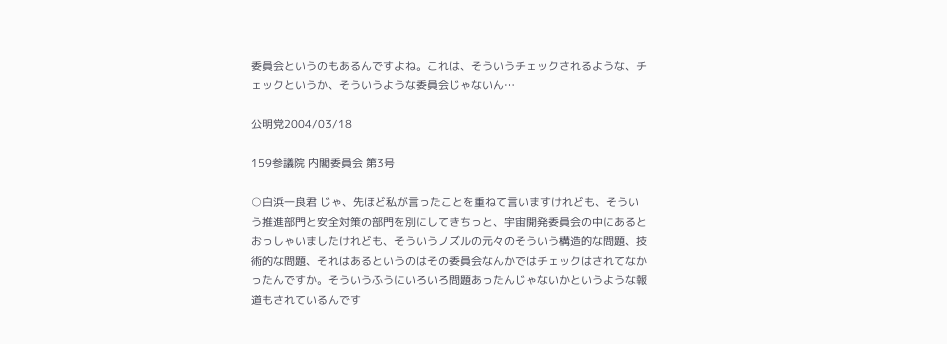委員会というのもあるんですよね。これは、そういうチェックされるような、チェックというか、そういうような委員会じゃないん…

公明党2004/03/18

159参議院 内閣委員会 第3号

○白浜一良君 じゃ、先ほど私が言ったことを重ねて言いますけれども、そういう推進部門と安全対策の部門を別にしてきちっと、宇宙開発委員会の中にあるとおっしゃいましたけれども、そういうノズルの元々のそういう構造的な問題、技術的な問題、それはあるというのはその委員会なんかではチェックはされてなかったんですか。そういうふうにいろいろ問題あったんじゃないかというような報道もされているんです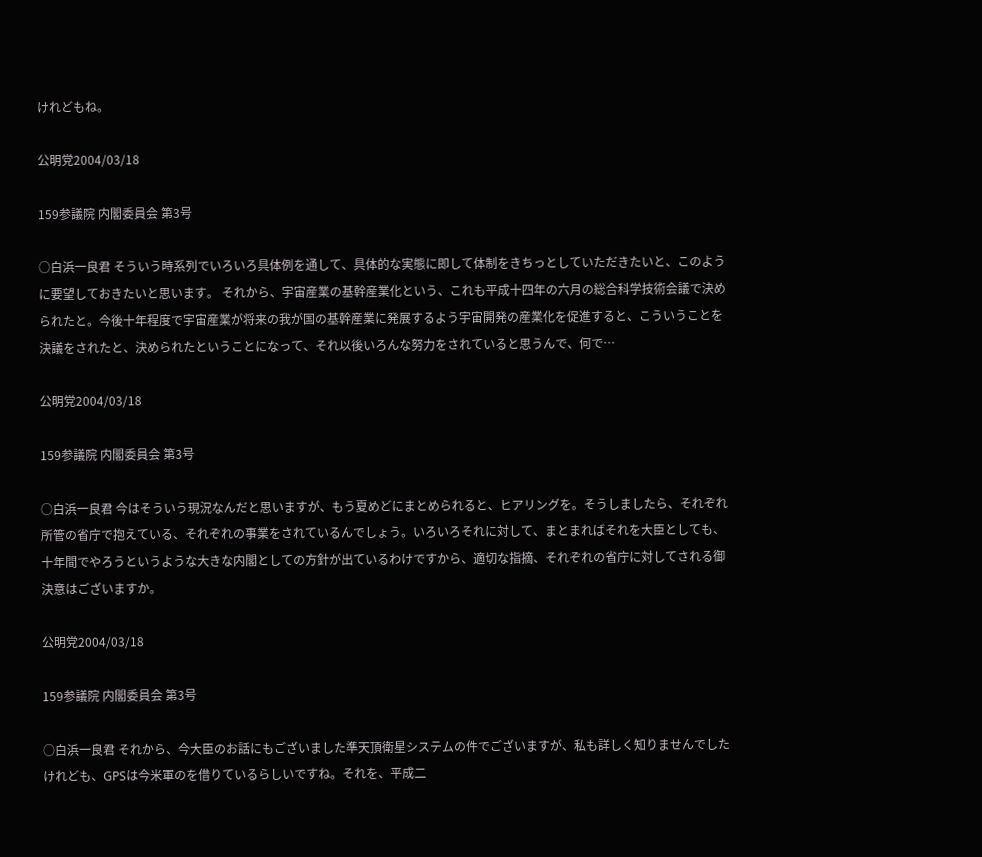けれどもね。

公明党2004/03/18

159参議院 内閣委員会 第3号

○白浜一良君 そういう時系列でいろいろ具体例を通して、具体的な実態に即して体制をきちっとしていただきたいと、このように要望しておきたいと思います。 それから、宇宙産業の基幹産業化という、これも平成十四年の六月の総合科学技術会議で決められたと。今後十年程度で宇宙産業が将来の我が国の基幹産業に発展するよう宇宙開発の産業化を促進すると、こういうことを決議をされたと、決められたということになって、それ以後いろんな努力をされていると思うんで、何で…

公明党2004/03/18

159参議院 内閣委員会 第3号

○白浜一良君 今はそういう現況なんだと思いますが、もう夏めどにまとめられると、ヒアリングを。そうしましたら、それぞれ所管の省庁で抱えている、それぞれの事業をされているんでしょう。いろいろそれに対して、まとまればそれを大臣としても、十年間でやろうというような大きな内閣としての方針が出ているわけですから、適切な指摘、それぞれの省庁に対してされる御決意はございますか。

公明党2004/03/18

159参議院 内閣委員会 第3号

○白浜一良君 それから、今大臣のお話にもございました準天頂衛星システムの件でございますが、私も詳しく知りませんでしたけれども、GPSは今米軍のを借りているらしいですね。それを、平成二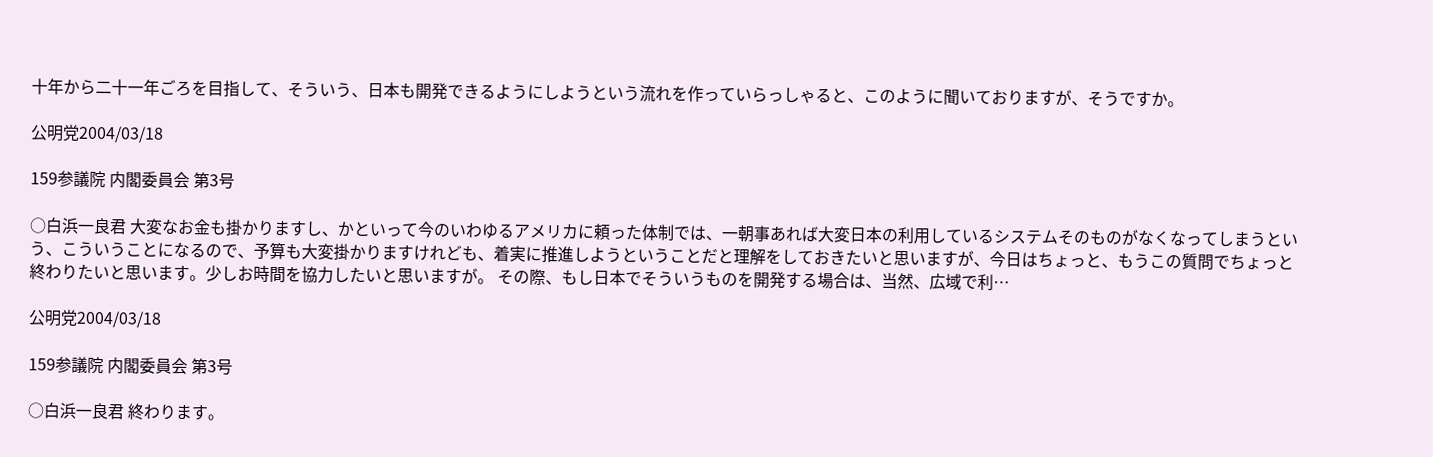十年から二十一年ごろを目指して、そういう、日本も開発できるようにしようという流れを作っていらっしゃると、このように聞いておりますが、そうですか。

公明党2004/03/18

159参議院 内閣委員会 第3号

○白浜一良君 大変なお金も掛かりますし、かといって今のいわゆるアメリカに頼った体制では、一朝事あれば大変日本の利用しているシステムそのものがなくなってしまうという、こういうことになるので、予算も大変掛かりますけれども、着実に推進しようということだと理解をしておきたいと思いますが、今日はちょっと、もうこの質問でちょっと終わりたいと思います。少しお時間を協力したいと思いますが。 その際、もし日本でそういうものを開発する場合は、当然、広域で利…

公明党2004/03/18

159参議院 内閣委員会 第3号

○白浜一良君 終わります。